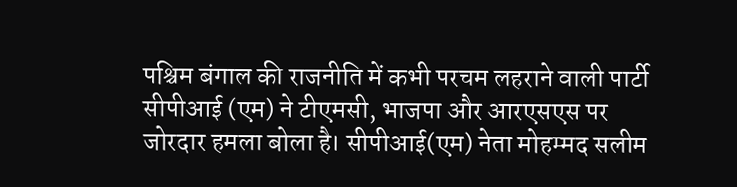पश्चिम बंगाल की राजनीति में कभी परचम लहराने वाली पार्टी सीपीआई (एम) ने टीएमसी, भाजपा और आरएसएस पर जोरदार हमला बोला है। सीपीआई(एम) नेता मोहम्मद सलीम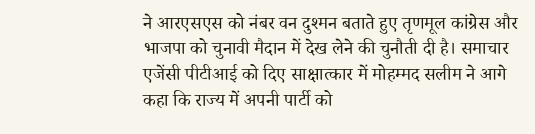ने आरएसएस को नंबर वन दुश्मन बताते हुए तृणमूल कांग्रेस और भाजपा को चुनावी मैदान में देख लेने की चुनौती दी है। समाचार एजेंसी पीटीआई को दिए साक्षात्कार में मोहम्मद सलीम ने आगे कहा कि राज्य में अपनी पार्टी को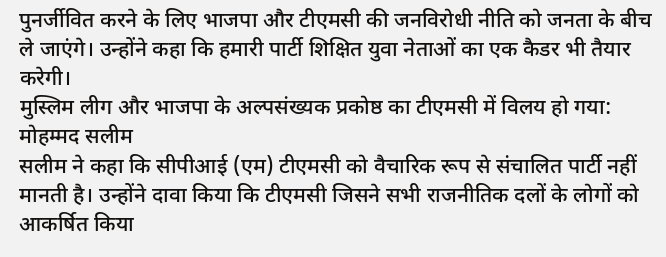पुनर्जीवित करने के लिए भाजपा और टीएमसी की जनविरोधी नीति को जनता के बीच ले जाएंगे। उन्होंने कहा कि हमारी पार्टी शिक्षित युवा नेताओं का एक कैडर भी तैयार करेगी।
मुस्लिम लीग और भाजपा के अल्पसंख्यक प्रकोष्ठ का टीएमसी में विलय हो गया: मोहम्मद सलीम
सलीम ने कहा कि सीपीआई (एम) टीएमसी को वैचारिक रूप से संचालित पार्टी नहीं मानती है। उन्होंने दावा किया कि टीएमसी जिसने सभी राजनीतिक दलों के लोगों को आकर्षित किया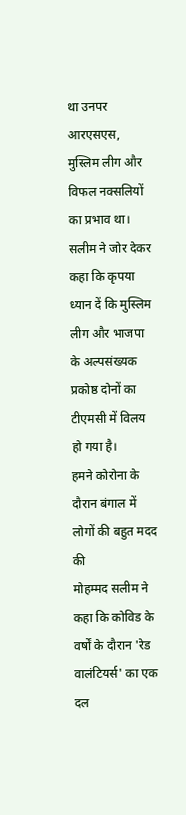था उनपर आरएसएस, मुस्लिम लीग और विफल नक्सलियों का प्रभाव था। सलीम ने जोर देकर कहा कि कृपया ध्यान दें कि मुस्लिम लीग और भाजपा के अल्पसंख्यक प्रकोष्ठ दोनों का टीएमसी में विलय हो गया है।
हमने कोरोना के दौरान बंगाल में लोगों की बहुत मदद की
मोहम्मद सलीम ने कहा कि कोविड के वर्षों के दौरान 'रेड वालंटियर्स' का एक दल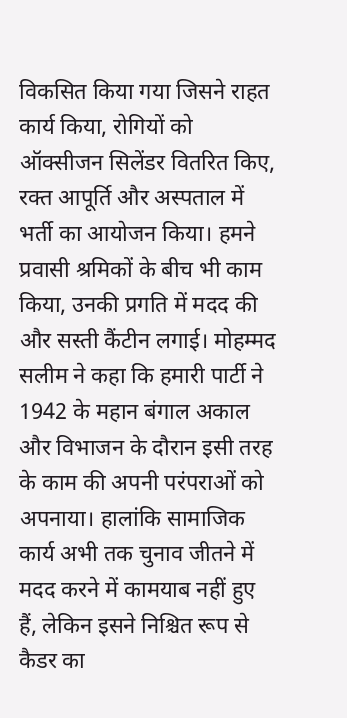विकसित किया गया जिसने राहत कार्य किया, रोगियों को ऑक्सीजन सिलेंडर वितरित किए, रक्त आपूर्ति और अस्पताल में भर्ती का आयोजन किया। हमने प्रवासी श्रमिकों के बीच भी काम किया, उनकी प्रगति में मदद की और सस्ती कैंटीन लगाई। मोहम्मद सलीम ने कहा कि हमारी पार्टी ने 1942 के महान बंगाल अकाल और विभाजन के दौरान इसी तरह के काम की अपनी परंपराओं को अपनाया। हालांकि सामाजिक कार्य अभी तक चुनाव जीतने में मदद करने में कामयाब नहीं हुए हैं, लेकिन इसने निश्चित रूप से कैडर का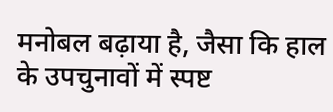मनोबल बढ़ाया है, जैसा कि हाल के उपचुनावों में स्पष्ट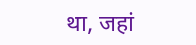था, जहां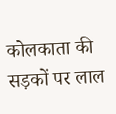कोलकाता की सड़कों पर लाल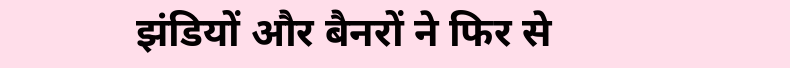झंडियों और बैनरों ने फिर से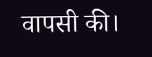वापसी की।